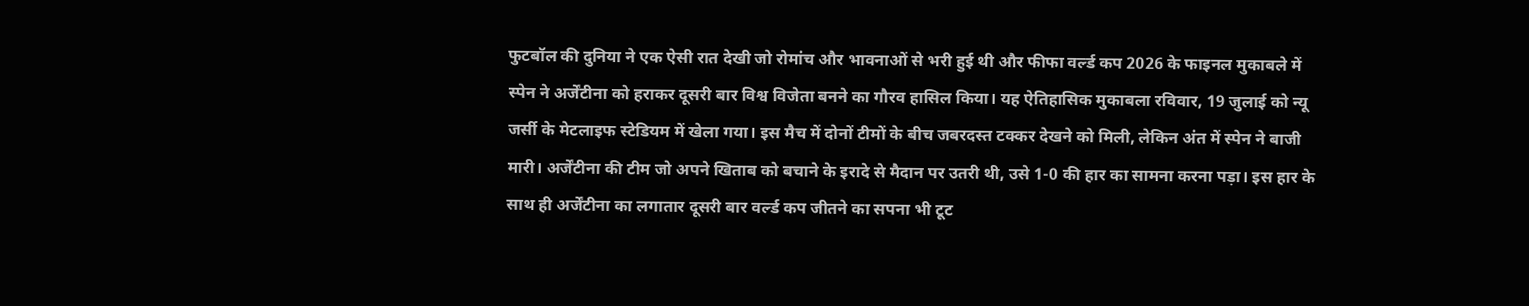फुटबॉल की दुनिया ने एक ऐसी रात देखी जो रोमांच और भावनाओं से भरी हुई थी और फीफा वर्ल्ड कप 2026 के फाइनल मुकाबले में स्पेन ने अर्जेंटीना को हराकर दूसरी बार विश्व विजेता बनने का गौरव हासिल किया। यह ऐतिहासिक मुकाबला रविवार, 19 जुलाई को न्यू जर्सी के मेटलाइफ स्टेडियम में खेला गया। इस मैच में दोनों टीमों के बीच जबरदस्त टक्कर देखने को मिली, लेकिन अंत में स्पेन ने बाजी मारी। अर्जेंटीना की टीम जो अपने खिताब को बचाने के इरादे से मैदान पर उतरी थी, उसे 1-0 की हार का सामना करना पड़ा। इस हार के साथ ही अर्जेंटीना का लगातार दूसरी बार वर्ल्ड कप जीतने का सपना भी टूट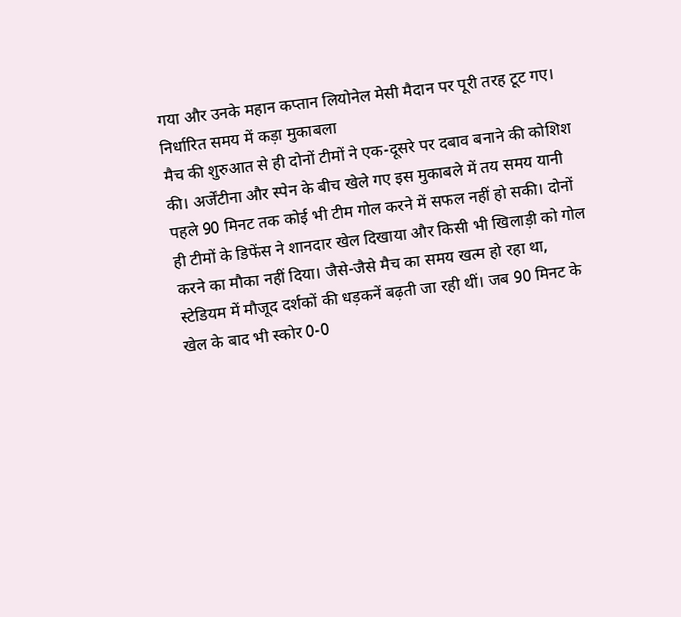गया और उनके महान कप्तान लियोनेल मेसी मैदान पर पूरी तरह टूट गए।
निर्धारित समय में कड़ा मुकाबला
मैच की शुरुआत से ही दोनों टीमों ने एक-दूसरे पर दबाव बनाने की कोशिश की। अर्जेंटीना और स्पेन के बीच खेले गए इस मुकाबले में तय समय यानी पहले 90 मिनट तक कोई भी टीम गोल करने में सफल नहीं हो सकी। दोनों ही टीमों के डिफेंस ने शानदार खेल दिखाया और किसी भी खिलाड़ी को गोल करने का मौका नहीं दिया। जैसे-जैसे मैच का समय खत्म हो रहा था, स्टेडियम में मौजूद दर्शकों की धड़कनें बढ़ती जा रही थीं। जब 90 मिनट के खेल के बाद भी स्कोर 0-0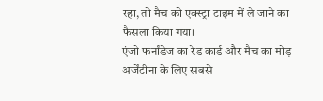रहा, तो मैच को एक्स्ट्रा टाइम में ले जाने का फैसला किया गया।
एंजो फर्नांडेज का रेड कार्ड और मैच का मोड़
अर्जेंटीना के लिए सबसे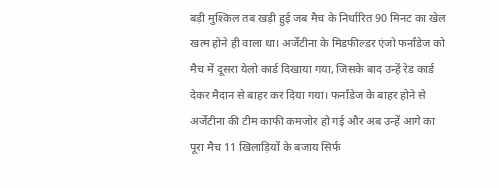बड़ी मुश्किल तब खड़ी हुई जब मैच के निर्धारित 90 मिनट का खेल खत्म होने ही वाला था। अर्जेंटीना के मिडफील्डर एंजो फर्नांडेज को मैच में दूसरा येलो कार्ड दिखाया गया, जिसके बाद उन्हें रेड कार्ड देकर मैदान से बाहर कर दिया गया। फर्नांडेज के बाहर होने से अर्जेंटीना की टीम काफी कमजोर हो गई और अब उन्हें आगे का पूरा मैच 11 खिलाड़ियों के बजाय सिर्फ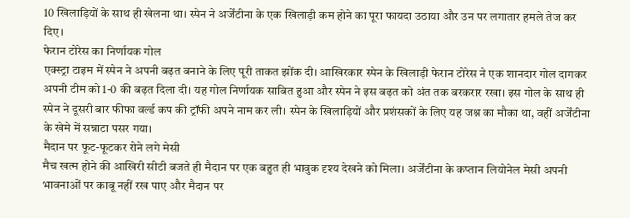10 खिलाड़ियों के साथ ही खेलना था। स्पेन ने अर्जेंटीना के एक खिलाड़ी कम होने का पूरा फायदा उठाया और उन पर लगातार हमले तेज कर दिए।
फेरान टोरेस का निर्णायक गोल
एक्स्ट्रा टाइम में स्पेन ने अपनी बढ़त बनाने के लिए पूरी ताकत झोंक दी। आखिरकार स्पेन के खिलाड़ी फेरान टोरेस ने एक शानदार गोल दागकर अपनी टीम को 1-0 की बढ़त दिला दी। यह गोल निर्णायक साबित हुआ और स्पेन ने इस बढ़त को अंत तक बरकरार रखा। इस गोल के साथ ही स्पेन ने दूसरी बार फीफा वर्ल्ड कप की ट्रॉफी अपने नाम कर ली। स्पेन के खिलाड़ियों और प्रशंसकों के लिए यह जश्न का मौका था, वहीं अर्जेंटीना के खेमे में सन्नाटा पसर गया।
मैदान पर फूट-फूटकर रोने लगे मेसी
मैच खत्म होने की आखिरी सीटी बजते ही मैदान पर एक बहुत ही भावुक दृश्य देखने को मिला। अर्जेंटीना के कप्तान लियोनेल मेसी अपनी भावनाओं पर काबू नहीं रख पाए और मैदान पर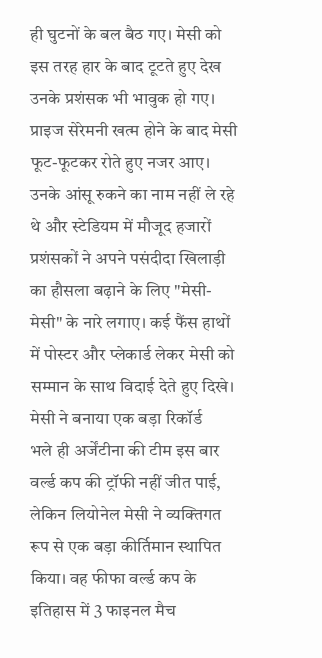ही घुटनों के बल बैठ गए। मेसी को इस तरह हार के बाद टूटते हुए देख उनके प्रशंसक भी भावुक हो गए। प्राइज सेरेमनी खत्म होने के बाद मेसी फूट-फूटकर रोते हुए नजर आए। उनके आंसू रुकने का नाम नहीं ले रहे थे और स्टेडियम में मौजूद हजारों प्रशंसकों ने अपने पसंदीदा खिलाड़ी का हौसला बढ़ाने के लिए "मेसी-मेसी" के नारे लगाए। कई फैंस हाथों में पोस्टर और प्लेकार्ड लेकर मेसी को सम्मान के साथ विदाई देते हुए दिखे।
मेसी ने बनाया एक बड़ा रिकॉर्ड
भले ही अर्जेंटीना की टीम इस बार वर्ल्ड कप की ट्रॉफी नहीं जीत पाई, लेकिन लियोनेल मेसी ने व्यक्तिगत रूप से एक बड़ा कीर्तिमान स्थापित किया। वह फीफा वर्ल्ड कप के इतिहास में 3 फाइनल मैच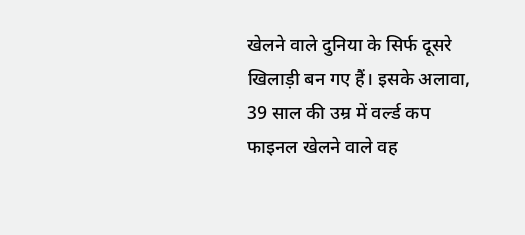खेलने वाले दुनिया के सिर्फ दूसरे खिलाड़ी बन गए हैं। इसके अलावा, 39 साल की उम्र में वर्ल्ड कप फाइनल खेलने वाले वह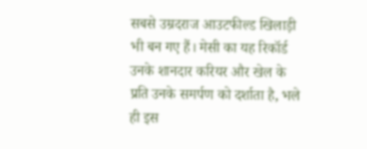सबसे उम्रदराज आउटफील्ड खिलाड़ी भी बन गए हैं। मेसी का यह रिकॉर्ड उनके शानदार करियर और खेल के प्रति उनके समर्पण को दर्शाता है, भले ही इस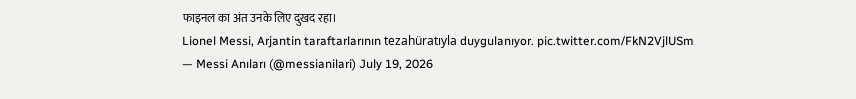फाइनल का अंत उनके लिए दुखद रहा।
Lionel Messi, Arjantin taraftarlarının tezahüratıyla duygulanıyor. pic.twitter.com/FkN2VjlUSm
— Messi Anıları (@messianilari) July 19, 2026